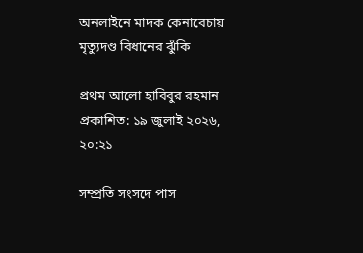অনলাইনে মাদক কেনাবেচায় মৃত্যুদণ্ড বিধানের ঝুঁকি

প্রথম আলো হাবিবুর রহমান প্রকাশিত: ১৯ জুলাই ২০২৬, ২০:২১

সম্প্রতি সংসদে পাস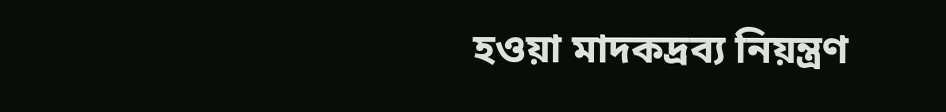হওয়া মাদকদ্রব্য নিয়ন্ত্রণ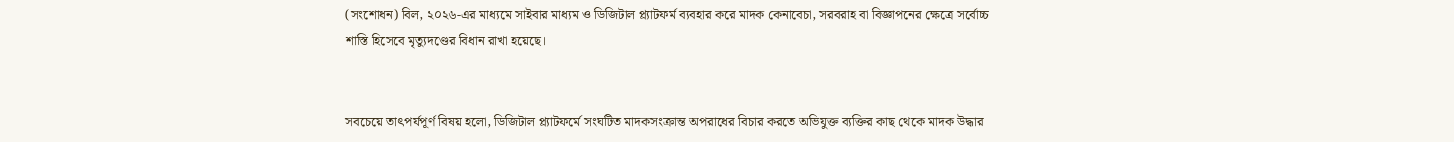(সংশোধন) বিল, ২০২৬-এর মাধ্যমে সাইবার মাধ্যম ও ডিজিটাল প্ল্যাটফর্ম ব্যবহার করে মাদক কেনাবেচা, সরবরাহ বা বিজ্ঞাপনের ক্ষেত্রে সর্বোচ্চ শাস্তি হিসেবে মৃত্যুদণ্ডের বিধান রাখা হয়েছে।


সবচেয়ে তাৎপর্যপূর্ণ বিষয় হলো, ডিজিটাল প্ল্যাটফর্মে সংঘটিত মাদকসংক্রান্ত অপরাধের বিচার করতে অভিযুক্ত ব্যক্তির কাছ থেকে মাদক উদ্ধার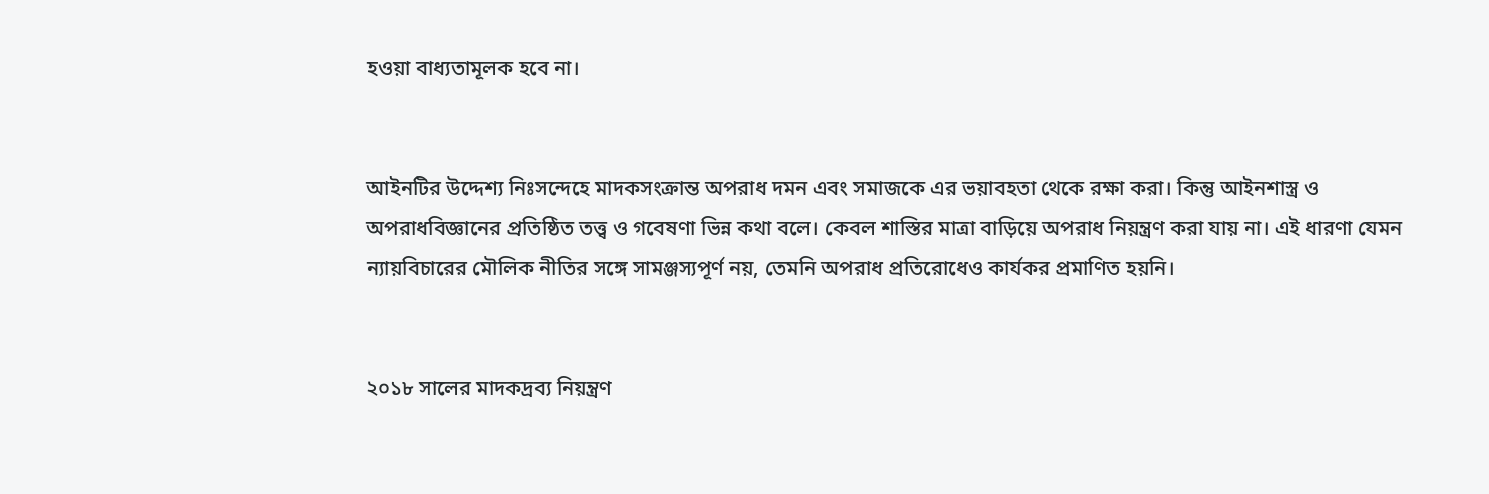হওয়া বাধ্যতামূলক হবে না।


আইনটির উদ্দেশ্য নিঃসন্দেহে মাদকসংক্রান্ত অপরাধ দমন এবং সমাজকে এর ভয়াবহতা থেকে রক্ষা করা। কিন্তু আইনশাস্ত্র ও অপরাধবিজ্ঞানের প্রতিষ্ঠিত তত্ত্ব ও গবেষণা ভিন্ন কথা বলে। কেবল শাস্তির মাত্রা বাড়িয়ে অপরাধ নিয়ন্ত্রণ করা যায় না। এই ধারণা যেমন ন্যায়বিচারের মৌলিক নীতির সঙ্গে সামঞ্জস্যপূর্ণ নয়, তেমনি অপরাধ প্রতিরোধেও কার্যকর প্রমাণিত হয়নি।


২০১৮ সালের মাদকদ্রব্য নিয়ন্ত্রণ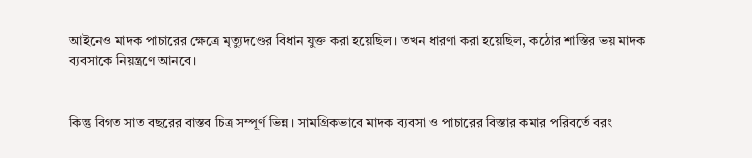আইনেও মাদক পাচারের ক্ষেত্রে মৃত্যুদণ্ডের বিধান যুক্ত করা হয়েছিল। তখন ধারণা করা হয়েছিল, কঠোর শাস্তির ভয় মাদক ব্যবসাকে নিয়ন্ত্রণে আনবে।


কিন্তু বিগত সাত বছরের বাস্তব চিত্র সম্পূর্ণ ভিন্ন। সামগ্রিকভাবে মাদক ব্যবসা ও পাচারের বিস্তার কমার পরিবর্তে বরং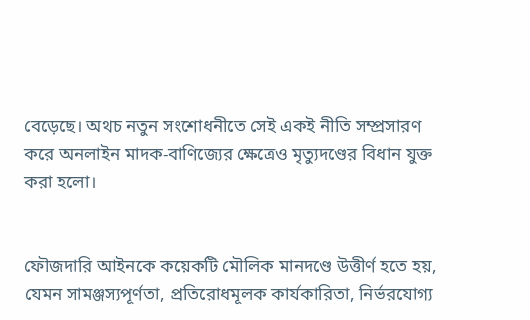বেড়েছে। অথচ নতুন সংশোধনীতে সেই একই নীতি সম্প্রসারণ করে অনলাইন মাদক-বাণিজ্যের ক্ষেত্রেও মৃত্যুদণ্ডের বিধান যুক্ত করা হলো।


ফৌজদারি আইনকে কয়েকটি মৌলিক মানদণ্ডে উত্তীর্ণ হতে হয়, যেমন সামঞ্জস্যপূর্ণতা, প্রতিরোধমূলক কার্যকারিতা, নির্ভরযোগ্য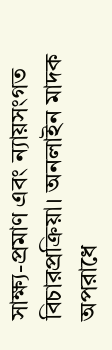সাক্ষ্য-প্রমাণ এবং ন্যায়সংগত বিচারপ্রক্রিয়া। অনলাইন মাদক অপরাধে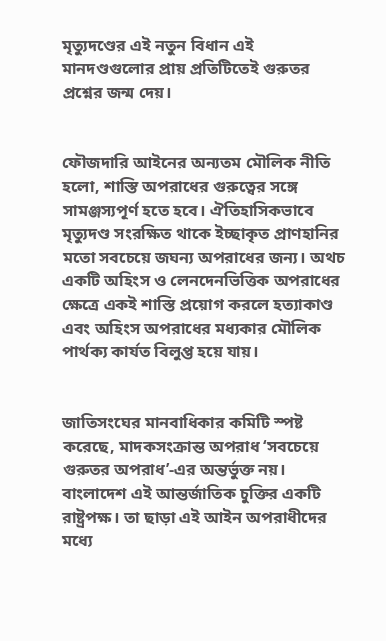মৃত্যুদণ্ডের এই নতুন বিধান এই মানদণ্ডগুলোর প্রায় প্রতিটিতেই গুরুতর প্রশ্নের জন্ম দেয়।


ফৌজদারি আইনের অন্যতম মৌলিক নীতি হলো, শাস্তি অপরাধের গুরুত্বের সঙ্গে সামঞ্জস্যপূর্ণ হতে হবে। ঐতিহাসিকভাবে মৃত্যুদণ্ড সংরক্ষিত থাকে ইচ্ছাকৃত প্রাণহানির মতো সবচেয়ে জঘন্য অপরাধের জন্য। অথচ একটি অহিংস ও লেনদেনভিত্তিক অপরাধের ক্ষেত্রে একই শাস্তি প্রয়োগ করলে হত্যাকাণ্ড এবং অহিংস অপরাধের মধ্যকার মৌলিক পার্থক্য কার্যত বিলুপ্ত হয়ে যায়।


জাতিসংঘের মানবাধিকার কমিটি স্পষ্ট করেছে, মাদকসংক্রান্ত অপরাধ ‘সবচেয়ে গুরুতর অপরাধ’-এর অন্তর্ভুক্ত নয়। বাংলাদেশ এই আন্তর্জাতিক চুক্তির একটি রাষ্ট্রপক্ষ। তা ছাড়া এই আইন অপরাধীদের মধ্যে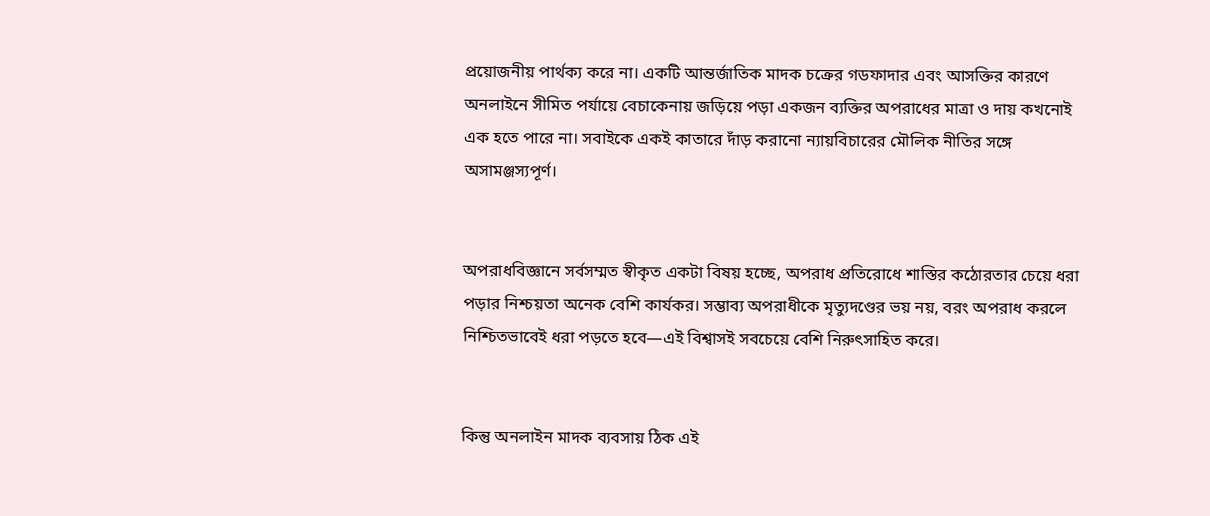প্রয়োজনীয় পার্থক্য করে না। একটি আন্তর্জাতিক মাদক চক্রের গডফাদার এবং আসক্তির কারণে অনলাইনে সীমিত পর্যায়ে বেচাকেনায় জড়িয়ে পড়া একজন ব্যক্তির অপরাধের মাত্রা ও দায় কখনোই এক হতে পারে না। সবাইকে একই কাতারে দাঁড় করানো ন্যায়বিচারের মৌলিক নীতির সঙ্গে অসামঞ্জস্যপূর্ণ।


অপরাধবিজ্ঞানে সর্বসম্মত স্বীকৃত একটা বিষয় হচ্ছে, অপরাধ প্রতিরোধে শাস্তির কঠোরতার চেয়ে ধরা পড়ার নিশ্চয়তা অনেক বেশি কার্যকর। সম্ভাব্য অপরাধীকে মৃত্যুদণ্ডের ভয় নয়, বরং অপরাধ করলে নিশ্চিতভাবেই ধরা পড়তে হবে—এই বিশ্বাসই সবচেয়ে বেশি নিরুৎসাহিত করে।


কিন্তু অনলাইন মাদক ব্যবসায় ঠিক এই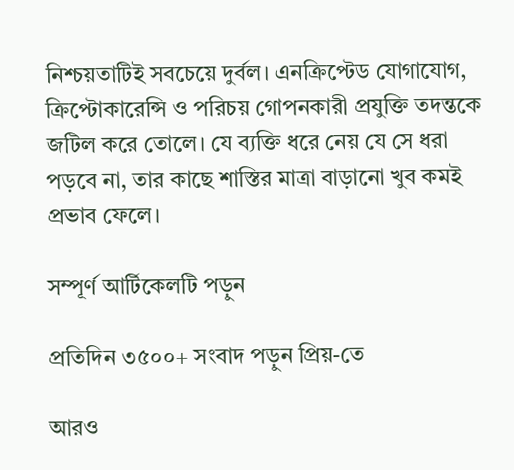নিশ্চয়তাটিই সবচেয়ে দুর্বল। এনক্রিপ্টেড যোগাযোগ, ক্রিপ্টোকারেন্সি ও পরিচয় গোপনকারী প্রযুক্তি তদন্তকে জটিল করে তোলে। যে ব্যক্তি ধরে নেয় যে সে ধরা পড়বে না, তার কাছে শাস্তির মাত্রা বাড়ানো খুব কমই প্রভাব ফেলে।

সম্পূর্ণ আর্টিকেলটি পড়ুন

প্রতিদিন ৩৫০০+ সংবাদ পড়ুন প্রিয়-তে

আরও